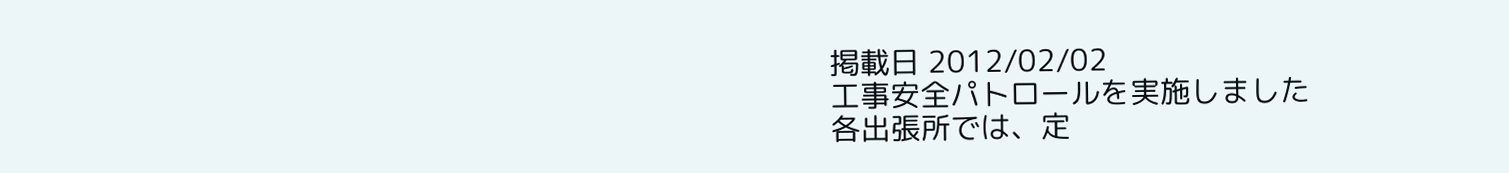掲載日 2012/02/02
工事安全パトロールを実施しました
各出張所では、定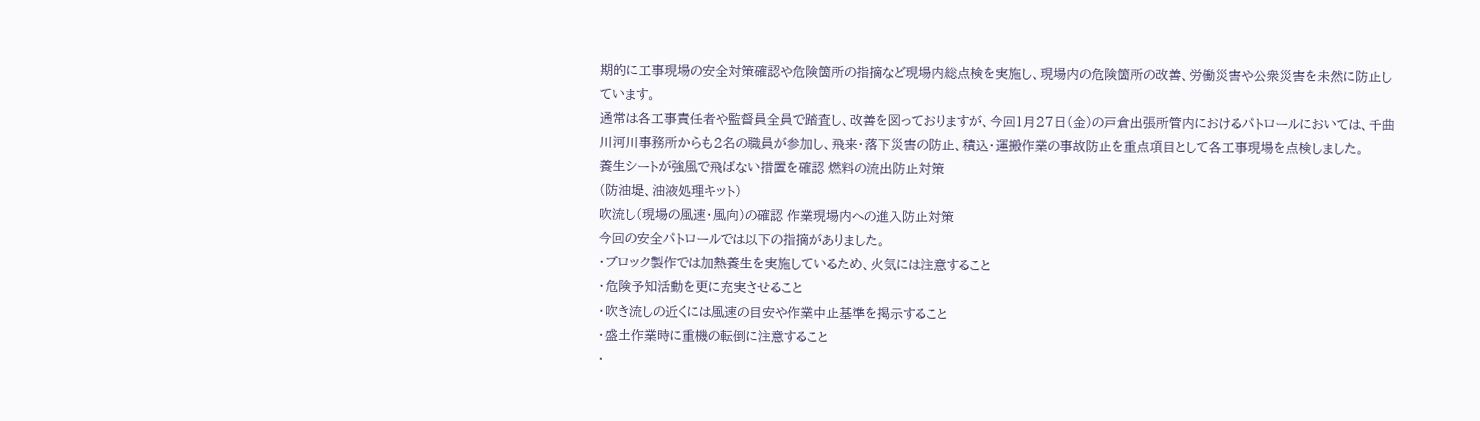期的に工事現場の安全対策確認や危険箇所の指摘など現場内総点検を実施し、現場内の危険箇所の改善、労働災害や公衆災害を未然に防止しています。
通常は各工事責任者や監督員全員で踏査し、改善を図っておりますが、今回1月27日(金)の戸倉出張所管内におけるパトロールにおいては、千曲川河川事務所からも2名の職員が参加し、飛来・落下災害の防止、積込・運搬作業の事故防止を重点項目として各工事現場を点検しました。
養生シートが強風で飛ばない措置を確認 燃料の流出防止対策
(防油堤、油液処理キット)
吹流し(現場の風速・風向)の確認 作業現場内への進入防止対策
今回の安全パトロールでは以下の指摘がありました。
・ブロック製作では加熱養生を実施しているため、火気には注意すること
・危険予知活動を更に充実させること
・吹き流しの近くには風速の目安や作業中止基準を掲示すること
・盛土作業時に重機の転倒に注意すること
・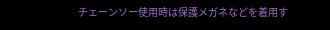チェーンソー使用時は保護メガネなどを着用す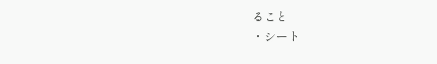ること
・シート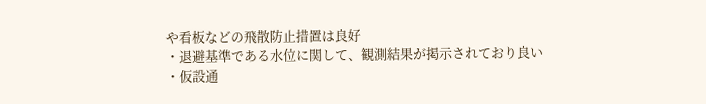や看板などの飛散防止措置は良好
・退避基準である水位に関して、観測結果が掲示されており良い
・仮設通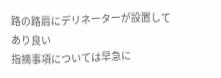路の路肩にデリネーターが設置してあり良い
指摘事項については早急に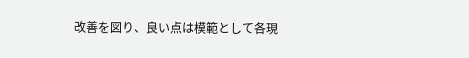改善を図り、良い点は模範として各現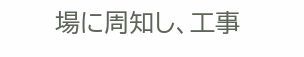場に周知し、工事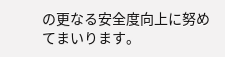の更なる安全度向上に努めてまいります。